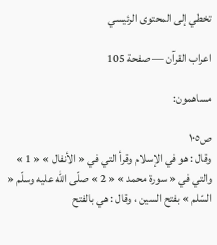تخطي إلى المحتوى الرئيسي

اعراب القرآن — صفحة 105

مساهمون:

ص١٠٥
وقال : هو في الإسلام وقرأ التي في « الأنفال » « 1 » والتي في « سورة محمد » « 2 » صلّى اللّه عليه وسلّم « السّلم » بفتح السين ، وقال : هي بالفتح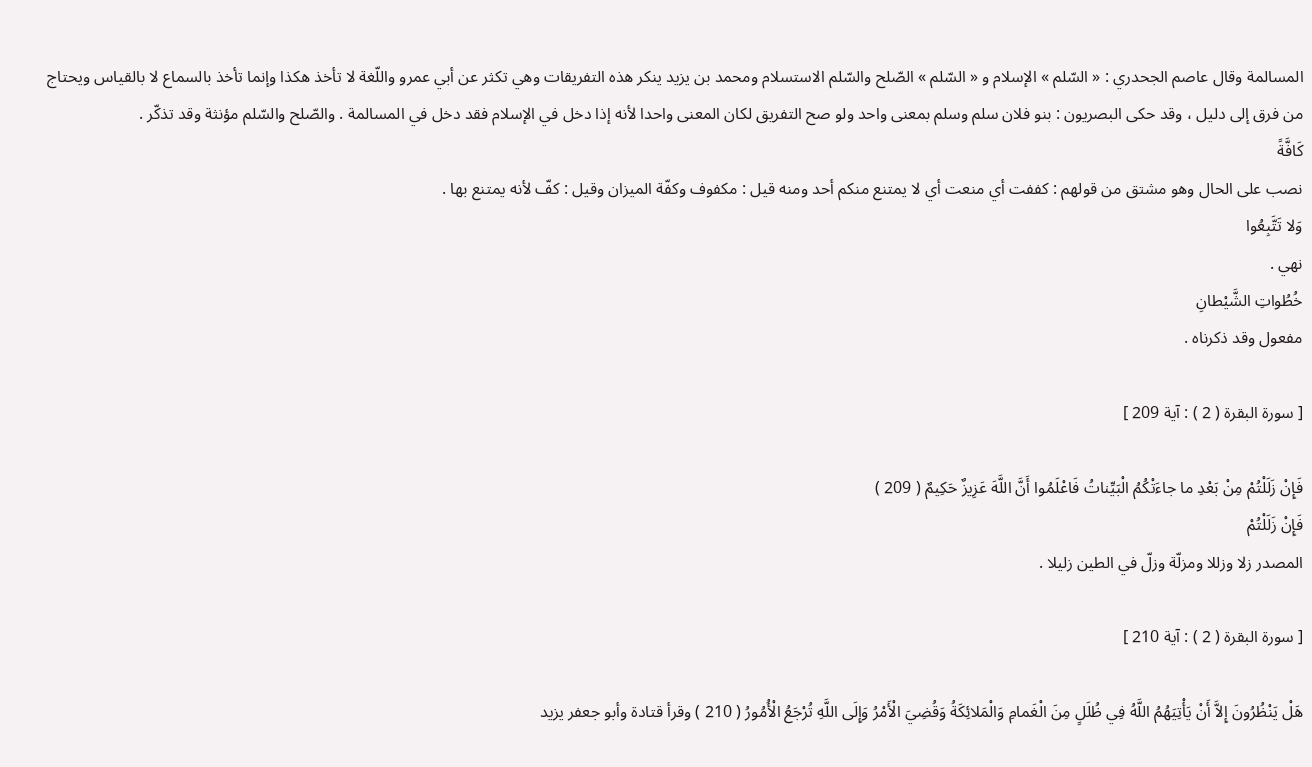المسالمة وقال عاصم الجحدري : « السّلم » الإسلام و « السّلم » الصّلح والسّلم الاستسلام ومحمد بن يزيد ينكر هذه التفريقات وهي تكثر عن أبي عمرو واللّغة لا تأخذ هكذا وإنما تأخذ بالسماع لا بالقياس ويحتاج من فرق إلى دليل ، وقد حكى البصريون : بنو فلان سلم وسلم بمعنى واحد ولو صح التفريق لكان المعنى واحدا لأنه إذا دخل في الإسلام فقد دخل في المسالمة . والصّلح والسّلم مؤنثة وقد تذكّر .
كَافَّةً
نصب على الحال وهو مشتق من قولهم : كففت أي منعت أي لا يمتنع منكم أحد ومنه قيل : مكفوف وكفّة الميزان وقيل : كفّ لأنه يمتنع بها .
وَلا تَتَّبِعُوا
نهي .
خُطُواتِ الشَّيْطانِ
مفعول وقد ذكرناه .

[ سورة البقرة ( 2 ) : آية 209 ]

فَإِنْ زَلَلْتُمْ مِنْ بَعْدِ ما جاءَتْكُمُ الْبَيِّناتُ فَاعْلَمُوا أَنَّ اللَّهَ عَزِيزٌ حَكِيمٌ ( 209 )
فَإِنْ زَلَلْتُمْ
المصدر زلا وزللا ومزلّة وزلّ في الطين زليلا .

[ سورة البقرة ( 2 ) : آية 210 ]

هَلْ يَنْظُرُونَ إِلاَّ أَنْ يَأْتِيَهُمُ اللَّهُ فِي ظُلَلٍ مِنَ الْغَمامِ وَالْمَلائِكَةُ وَقُضِيَ الْأَمْرُ وَإِلَى اللَّهِ تُرْجَعُ الْأُمُورُ ( 210 ) وقرأ قتادة وأبو جعفر يزيد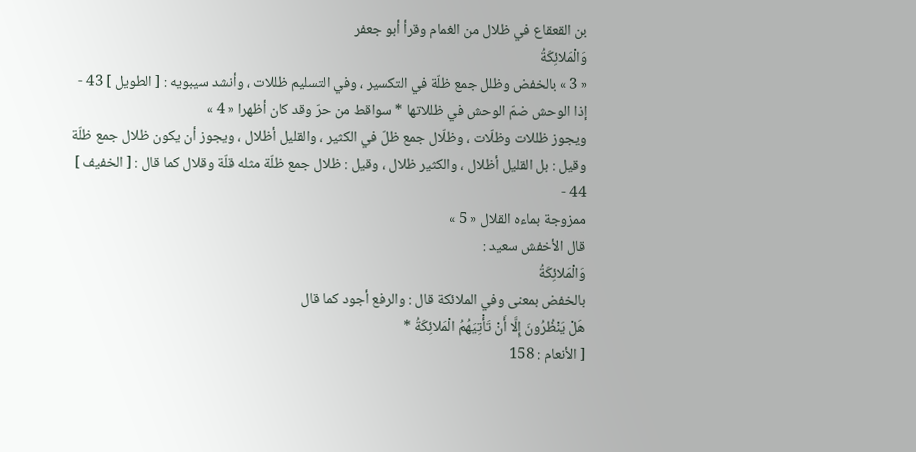بن القعقاع في ظلال من الغمام وقرأ أبو جعفر
وَالْمَلائِكَةُ
« 3 » بالخفض وظلل جمع ظلّة في التكسير ، وفي التسليم ظللات ، وأنشد سيبويه : [ الطويل ] 43 -
إذا الوحش ضمّ الوحش في ظللاتها * سواقط من حرّ وقد كان أظهرا « 4 »
ويجوز ظللات وظلّات ، وظلّال جمع ظلّ في الكثير ، والقليل أظلال ، ويجوز أن يكون ظلال جمع ظلّة وقيل : بل القليل أظلال ، والكثير ظلال ، وقيل : ظلال جمع ظلّة مثله قلّة وقلال كما قال : [ الخفيف ] 44 -
ممزوجة بماءه القلال « 5 »
قال الأخفش سعيد :
وَالْمَلائِكَةُ
بالخفض بمعنى وفي الملائكة قال : والرفع أجود كما قال
هَلْ يَنْظُرُونَ إِلَّا أَنْ تَأْتِيَهُمُ الْمَلائِكَةُ *
[ الأنعام : 158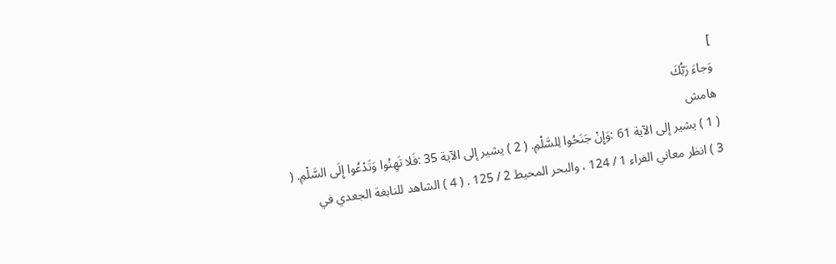]
وَجاءَ رَبُّكَ
هامش
( 1 ) يشير إلى الآية 61 :وَإِنْ جَنَحُوا لِلسَّلْمِ. ( 2 ) يشير إلى الآية 35 :فَلا تَهِنُوا وَتَدْعُوا إِلَى السَّلْمِ. ( 3 ) انظر معاني الفراء 1 / 124 ، والبحر المحيط 2 / 125 . ( 4 ) الشاهد للنابغة الجعدي في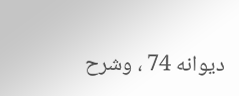ديوانه 74 ، وشرح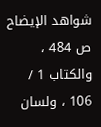شواهد الإيضاح ص 484 ، والكتاب 1 / 106 ، ولسان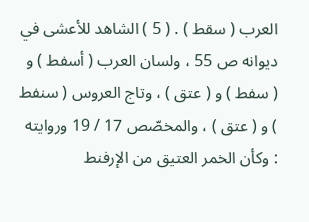العرب ( سقط ) . ( 5 ) الشاهد للأعشى في ديوانه ص 55 ، ولسان العرب ( أسفط ) و ( سفط ) و ( عتق ) ، وتاج العروس ( سنفط ) و ( عتق ) ، والمخصّص 17 / 19 وروايته : وكأن الخمر العتيق من الإرفنط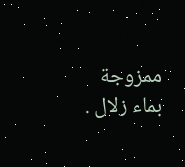ممزوجة بماء زلال .